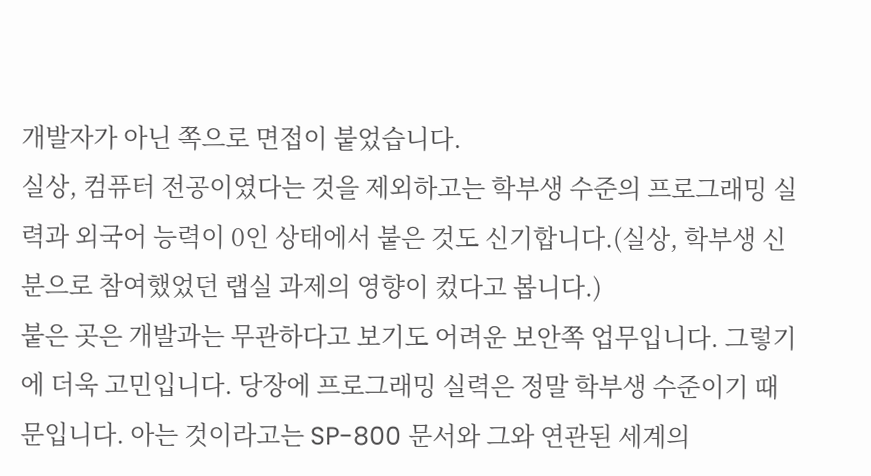개발자가 아닌 쪽으로 면접이 붙었습니다.
실상, 컴퓨터 전공이였다는 것을 제외하고는 학부생 수준의 프로그래밍 실력과 외국어 능력이 0인 상태에서 붙은 것도 신기합니다.(실상, 학부생 신분으로 참여했었던 랩실 과제의 영향이 컸다고 봅니다.)
붙은 곳은 개발과는 무관하다고 보기도 어려운 보안쪽 업무입니다. 그렇기에 더욱 고민입니다. 당장에 프로그래밍 실력은 정말 학부생 수준이기 때문입니다. 아는 것이라고는 SP-800 문서와 그와 연관된 세계의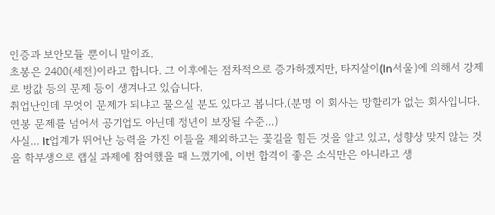인증과 보안모듈 뿐이니 말이죠.
초봉은 2400(세전)이라고 합니다. 그 이후에는 점차적으로 증가하겠지만, 타지살이(In서울)에 의해서 강제로 방값 등의 문제 등이 생겨나고 있습니다.
취업난인데 무엇이 문제가 되냐고 물으실 분도 있다고 봅니다.(분명 이 회사는 망할리가 없는 회사입니다. 연봉 문제를 넘어서 공기업도 아닌데 정년이 보장될 수준...)
사실... It업계가 뛰어난 능력을 가진 이들을 제외하고는 꽃길을 힘든 것을 알고 있고, 성향상 맞지 않는 것을 학부생으로 랩실 과제에 참여했을 때 느꼈기에, 이번 합격이 좋은 소식만은 아니라고 생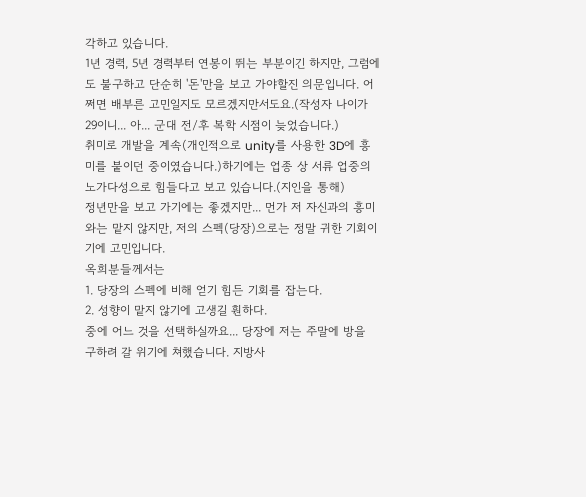각하고 있습니다.
1년 경력, 5년 경력부터 연봉이 뛰는 부분이긴 하지만, 그럼에도 불구하고 단순히 '돈'만을 보고 가야할진 의문입니다. 어쩌면 배부른 고민일지도 모르겠지만서도요.(작성자 나이가 29이니... 아... 군대 전/후 복학 시점이 늦었습니다.)
취미로 개발을 계속(개인적으로 unity를 사용한 3D에 흥미를 붙이던 중이였습니다.)하기에는 업종 상 서류 업중의 노가다성으로 힘들다고 보고 있습니다.(지인을 통해)
정년만을 보고 가기에는 좋겠지만... 먼가 저 자신과의 흥미와는 맡지 않지만, 저의 스펙(당장)으로는 정말 귀한 기회이기에 고민입니다.
옥희분들께서는
1. 당장의 스펙에 비해 얻기 힘든 기회를 잡는다.
2. 성향이 맡지 않기에 고생길 훤하다.
중에 어느 것을 선택하실까요... 당장에 저는 주말에 방을 구하려 갈 위기에 쳐했습니다. 지방사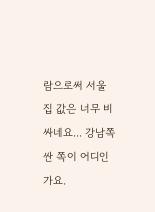람으로써 서울 집 값은 너무 비싸네요... 강남쪽 싼 쪽이 어디인가요.